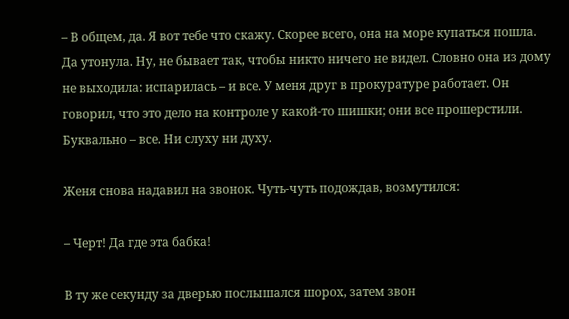– В общем, да. Я вот тебе что скажу. Скорее всего, она на море купаться пошла. Да утонула. Ну, не бывает так, чтобы никто ничего не видел. Словно она из дому не выходила: испарилась – и все. У меня друг в прокуратуре работает. Он говорил, что это дело на контроле у какой-то шишки; они все прошерстили. Буквально – все. Ни слуху ни духу.

Женя снова надавил на звонок. Чуть-чуть подождав, возмутился:

– Черт! Да где эта бабка!

В ту же секунду за дверью послышался шорох, затем звон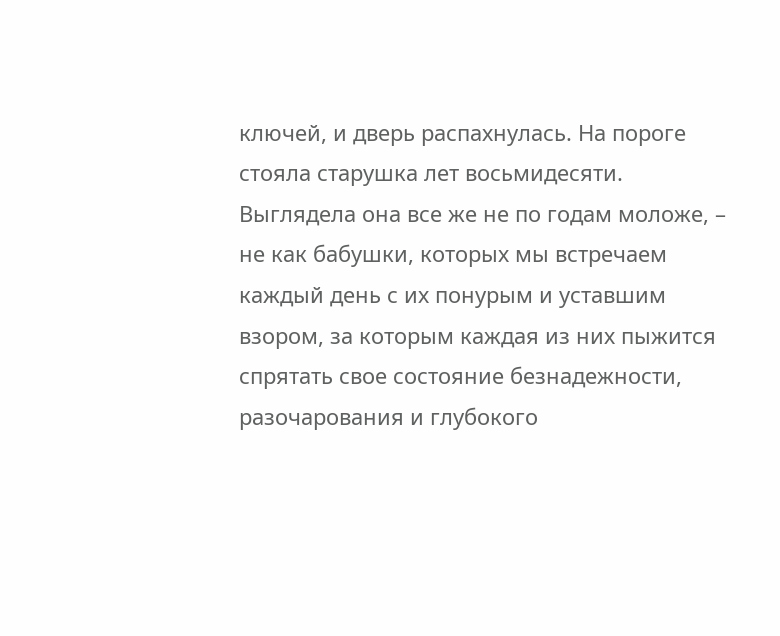ключей, и дверь распахнулась. На пороге стояла старушка лет восьмидесяти. Выглядела она все же не по годам моложе, – не как бабушки, которых мы встречаем каждый день с их понурым и уставшим взором, за которым каждая из них пыжится спрятать свое состояние безнадежности, разочарования и глубокого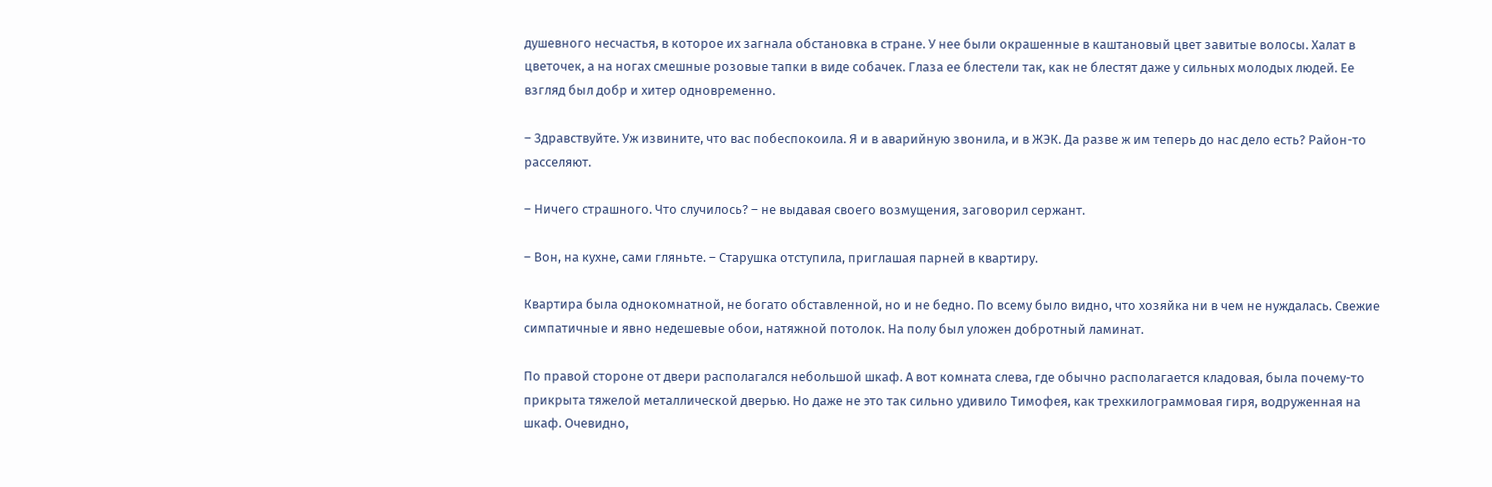душевного несчастья, в которое их загнала обстановка в стране. У нее были окрашенные в каштановый цвет завитые волосы. Халат в цветочек, а на ногах смешные розовые тапки в виде собачек. Глаза ее блестели так, как не блестят даже у сильных молодых людей. Ее взгляд был добр и хитер одновременно.

– Здравствуйте. Уж извините, что вас побеспокоила. Я и в аварийную звонила, и в ЖЭК. Да разве ж им теперь до нас дело есть? Район-то расселяют.

– Ничего страшного. Что случилось? – не выдавая своего возмущения, заговорил сержант.

– Вон, на кухне, сами гляньте. – Старушка отступила, приглашая парней в квартиру.

Квартира была однокомнатной, не богато обставленной, но и не бедно. По всему было видно, что хозяйка ни в чем не нуждалась. Свежие симпатичные и явно недешевые обои, натяжной потолок. На полу был уложен добротный ламинат.

По правой стороне от двери располагался небольшой шкаф. А вот комната слева, где обычно располагается кладовая, была почему-то прикрыта тяжелой металлической дверью. Но даже не это так сильно удивило Тимофея, как трехкилограммовая гиря, водруженная на шкаф. Очевидно,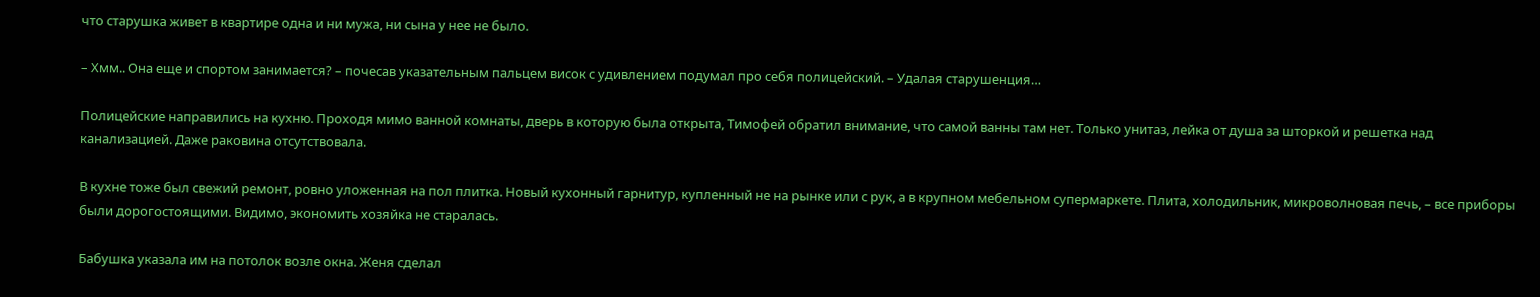что старушка живет в квартире одна и ни мужа, ни сына у нее не было.

– Хмм.. Она еще и спортом занимается? – почесав указательным пальцем висок с удивлением подумал про себя полицейский. – Удалая старушенция…

Полицейские направились на кухню. Проходя мимо ванной комнаты, дверь в которую была открыта, Тимофей обратил внимание, что самой ванны там нет. Только унитаз, лейка от душа за шторкой и решетка над канализацией. Даже раковина отсутствовала.

В кухне тоже был свежий ремонт, ровно уложенная на пол плитка. Новый кухонный гарнитур, купленный не на рынке или с рук, а в крупном мебельном супермаркете. Плита, холодильник, микроволновая печь, – все приборы были дорогостоящими. Видимо, экономить хозяйка не старалась.

Бабушка указала им на потолок возле окна. Женя сделал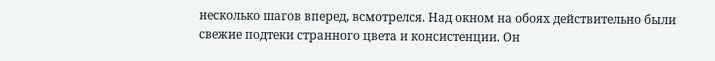несколько шагов вперед, всмотрелся. Над окном на обоях действительно были свежие подтеки странного цвета и консистенции. Он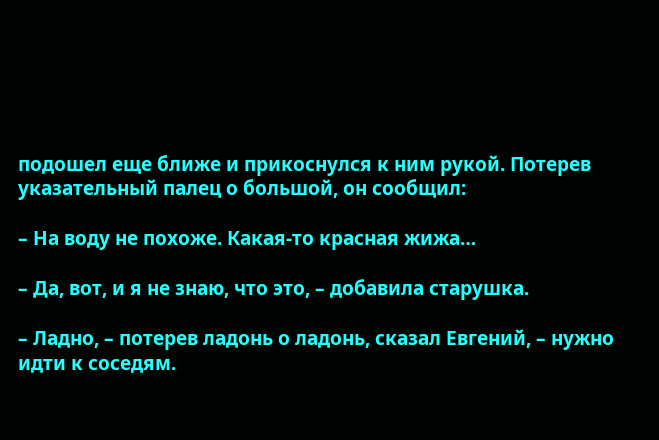подошел еще ближе и прикоснулся к ним рукой. Потерев указательный палец о большой, он сообщил:

– На воду не похоже. Какая-то красная жижа…

– Да, вот, и я не знаю, что это, – добавила старушка.

– Ладно, – потерев ладонь о ладонь, сказал Евгений, – нужно идти к соседям.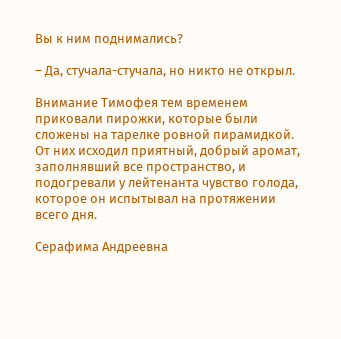Вы к ним поднимались?

– Да, стучала-стучала, но никто не открыл.

Внимание Тимофея тем временем приковали пирожки, которые были сложены на тарелке ровной пирамидкой. От них исходил приятный, добрый аромат, заполнявший все пространство, и подогревали у лейтенанта чувство голода, которое он испытывал на протяжении всего дня.

Серафима Андреевна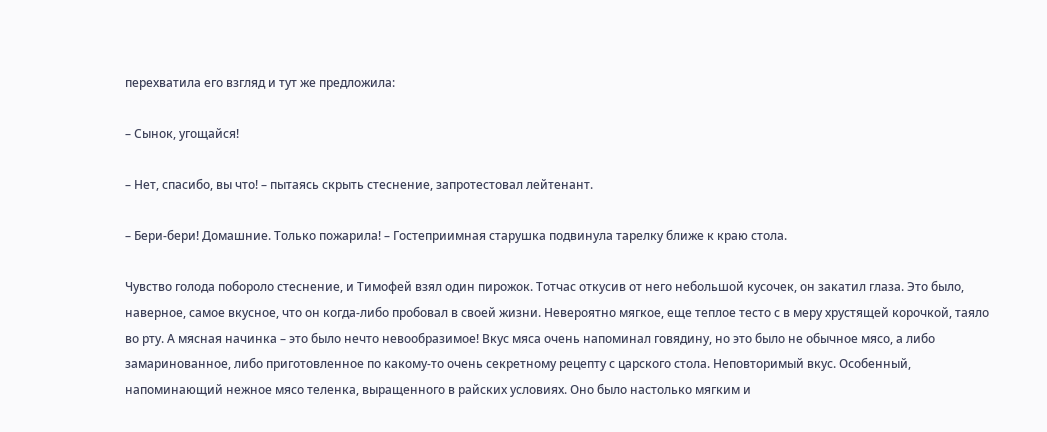перехватила его взгляд и тут же предложила:

– Сынок, угощайся!

– Нет, спасибо, вы что! – пытаясь скрыть стеснение, запротестовал лейтенант.

– Бери-бери! Домашние. Только пожарила! – Гостеприимная старушка подвинула тарелку ближе к краю стола.

Чувство голода побороло стеснение, и Тимофей взял один пирожок. Тотчас откусив от него небольшой кусочек, он закатил глаза. Это было, наверное, самое вкусное, что он когда-либо пробовал в своей жизни. Невероятно мягкое, еще теплое тесто с в меру хрустящей корочкой, таяло во рту. А мясная начинка – это было нечто невообразимое! Вкус мяса очень напоминал говядину, но это было не обычное мясо, а либо замаринованное, либо приготовленное по какому-то очень секретному рецепту с царского стола. Неповторимый вкус. Особенный, напоминающий нежное мясо теленка, выращенного в райских условиях. Оно было настолько мягким и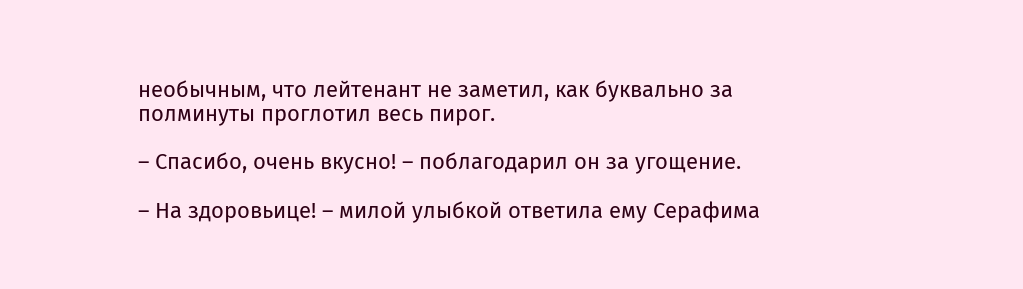необычным, что лейтенант не заметил, как буквально за полминуты проглотил весь пирог.

– Спасибо, очень вкусно! – поблагодарил он за угощение.

– На здоровьице! – милой улыбкой ответила ему Серафима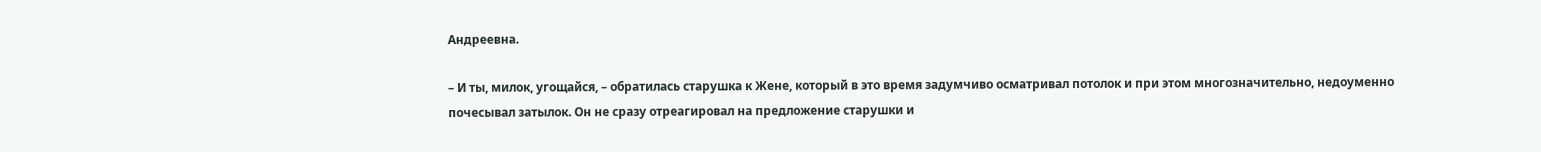Андреевна.

– И ты, милок, угощайся, – обратилась старушка к Жене, который в это время задумчиво осматривал потолок и при этом многозначительно, недоуменно почесывал затылок. Он не сразу отреагировал на предложение старушки и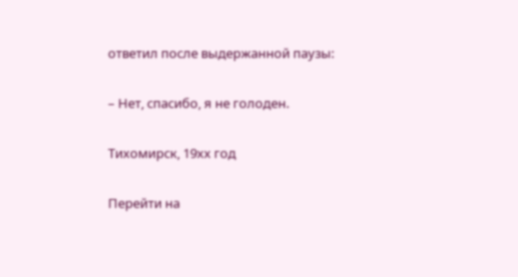ответил после выдержанной паузы:

– Нет, спасибо, я не голоден.

Тихомирск, 19хх год

Перейти на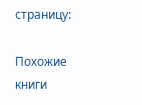страницу:

Похожие книги